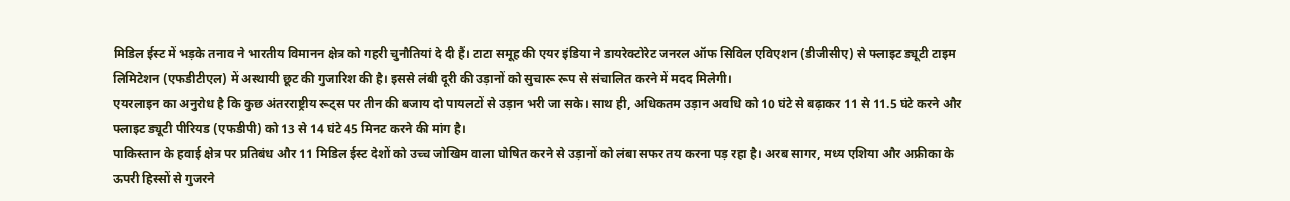मिडिल ईस्ट में भड़के तनाव ने भारतीय विमानन क्षेत्र को गहरी चुनौतियां दे दी हैं। टाटा समूह की एयर इंडिया ने डायरेक्टोरेट जनरल ऑफ सिविल एविएशन (डीजीसीए) से फ्लाइट ड्यूटी टाइम लिमिटेशन (एफडीटीएल) में अस्थायी छूट की गुजारिश की है। इससे लंबी दूरी की उड़ानों को सुचारू रूप से संचालित करने में मदद मिलेगी।
एयरलाइन का अनुरोध है कि कुछ अंतरराष्ट्रीय रूट्स पर तीन की बजाय दो पायलटों से उड़ान भरी जा सके। साथ ही, अधिकतम उड़ान अवधि को 10 घंटे से बढ़ाकर 11 से 11.5 घंटे करने और फ्लाइट ड्यूटी पीरियड (एफडीपी) को 13 से 14 घंटे 45 मिनट करने की मांग है।
पाकिस्तान के हवाई क्षेत्र पर प्रतिबंध और 11 मिडिल ईस्ट देशों को उच्च जोखिम वाला घोषित करने से उड़ानों को लंबा सफर तय करना पड़ रहा है। अरब सागर, मध्य एशिया और अफ्रीका के ऊपरी हिस्सों से गुजरने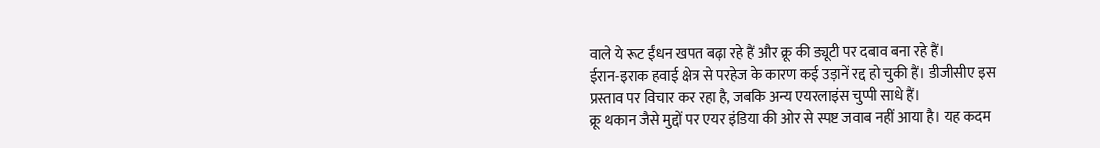वाले ये रूट ईंधन खपत बढ़ा रहे हैं और क्रू की ड्यूटी पर दबाव बना रहे हैं।
ईरान-इराक हवाई क्षेत्र से परहेज के कारण कई उड़ानें रद्द हो चुकी हैं। डीजीसीए इस प्रस्ताव पर विचार कर रहा है, जबकि अन्य एयरलाइंस चुप्पी साधे हैं।
क्रू थकान जैसे मुद्दों पर एयर इंडिया की ओर से स्पष्ट जवाब नहीं आया है। यह कदम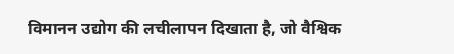विमानन उद्योग की लचीलापन दिखाता है, जो वैश्विक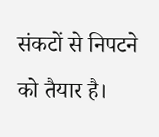संकटों से निपटने को तैयार है।